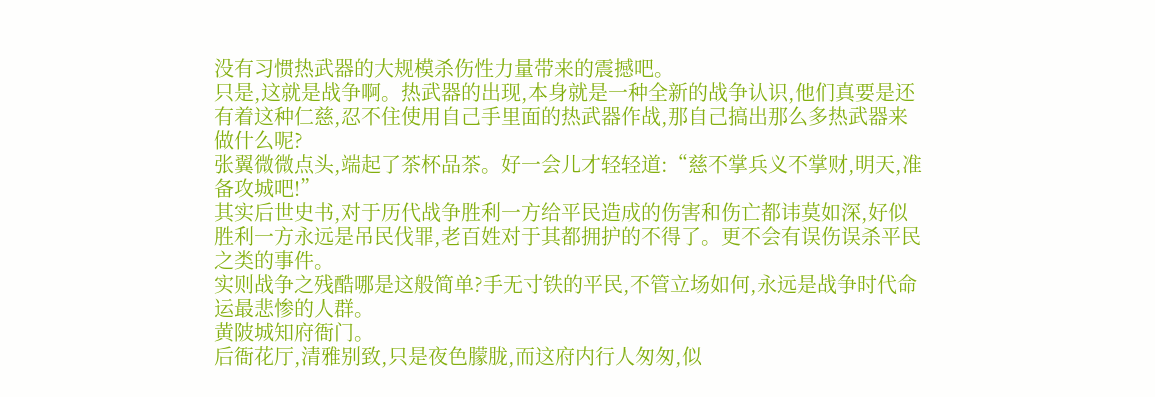没有习惯热武器的大规模杀伤性力量带来的震撼吧。
只是,这就是战争啊。热武器的出现,本身就是一种全新的战争认识,他们真要是还有着这种仁慈,忍不住使用自己手里面的热武器作战,那自己搞出那么多热武器来做什么呢?
张翼微微点头,端起了茶杯品茶。好一会儿才轻轻道:“慈不掌兵义不掌财,明天,准备攻城吧!”
其实后世史书,对于历代战争胜利一方给平民造成的伤害和伤亡都讳莫如深,好似胜利一方永远是吊民伐罪,老百姓对于其都拥护的不得了。更不会有误伤误杀平民之类的事件。
实则战争之残酷哪是这般简单?手无寸铁的平民,不管立场如何,永远是战争时代命运最悲惨的人群。
黄陂城知府衙门。
后衙花厅,清雅别致,只是夜色朦胧,而这府内行人匆匆,似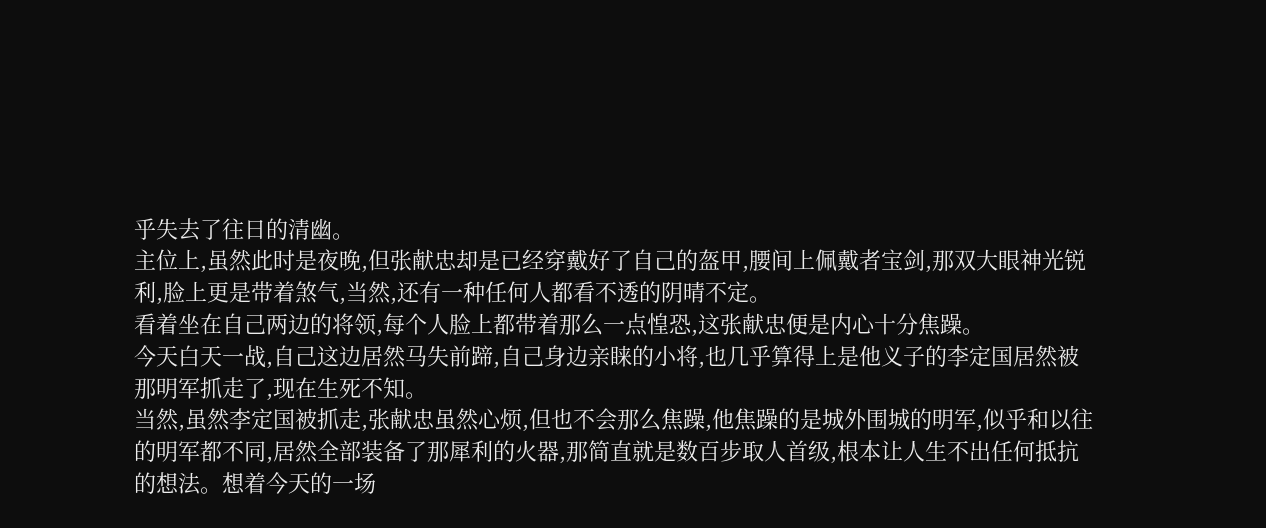乎失去了往日的清幽。
主位上,虽然此时是夜晚,但张献忠却是已经穿戴好了自己的盔甲,腰间上佩戴者宝剑,那双大眼神光锐利,脸上更是带着煞气,当然,还有一种任何人都看不透的阴晴不定。
看着坐在自己两边的将领,每个人脸上都带着那么一点惶恐,这张献忠便是内心十分焦躁。
今天白天一战,自己这边居然马失前蹄,自己身边亲睐的小将,也几乎算得上是他义子的李定国居然被那明军抓走了,现在生死不知。
当然,虽然李定国被抓走,张献忠虽然心烦,但也不会那么焦躁,他焦躁的是城外围城的明军,似乎和以往的明军都不同,居然全部装备了那犀利的火器,那简直就是数百步取人首级,根本让人生不出任何抵抗的想法。想着今天的一场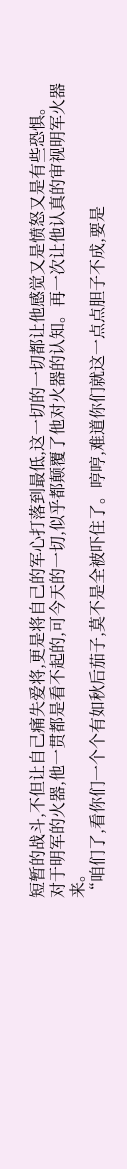短暂的战斗,不但让自己痛失爱将,更是将自己的军心打落到最低,这一切的一切都让他感觉又是愤怒又是有些恐惧。
对于明军的火器,他一贯都是看不起的,可今天的一切,似乎都颠覆了他对火器的认知。再一次让他认真的审视明军火器来。
“咱们了,看你们一个个有如秋后茄子,莫不是全被吓住了。哼哼,难道你们就这一点点胆子不成,要是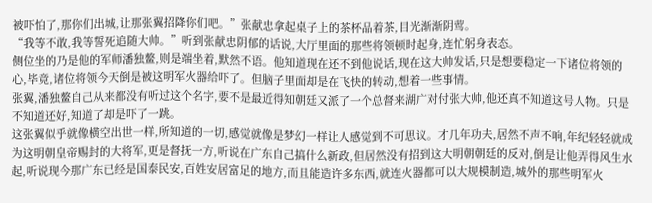被吓怕了,那你们出城,让那张翼招降你们吧。”张献忠拿起桌子上的茶杯品着茶,目光渐渐阴莺。
“我等不敢,我等誓死追随大帅。”听到张献忠阴郁的话说,大厅里面的那些将领顿时起身,连忙躬身表态。
侧位坐的乃是他的军师潘独鳌,则是端坐着,默然不语。他知道现在还不到他说话,现在这大帅发话,只是想要稳定一下诸位将领的心,毕竟,诸位将领今天倒是被这明军火器给吓了。但脑子里面却是在飞快的转动,想着一些事情。
张翼,潘独鳌自己从来都没有听过这个名字,要不是最近得知朝廷又派了一个总督来湖广对付张大帅,他还真不知道这号人物。只是不知道还好,知道了却是吓了一跳。
这张翼似乎就像横空出世一样,所知道的一切,感觉就像是梦幻一样让人感觉到不可思议。才几年功夫,居然不声不响,年纪轻轻就成为这明朝皇帝赐封的大将军,更是督抚一方,听说在广东自己搞什么新政,但居然没有招到这大明朝朝廷的反对,倒是让他弄得风生水起,听说现今那广东已经是国泰民安,百姓安居富足的地方,而且能造许多东西,就连火器都可以大规模制造,城外的那些明军火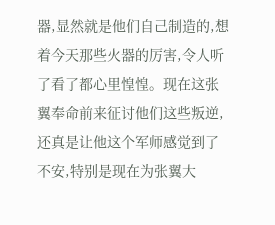器,显然就是他们自己制造的,想着今天那些火器的厉害,令人听了看了都心里惶惶。现在这张翼奉命前来征讨他们这些叛逆,还真是让他这个军师感觉到了不安,特别是现在为张翼大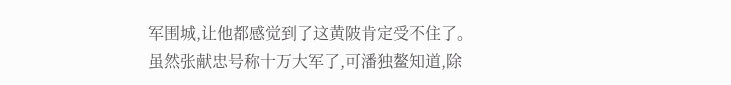军围城,让他都感觉到了这黄陂肯定受不住了。
虽然张献忠号称十万大军了,可潘独鳌知道,除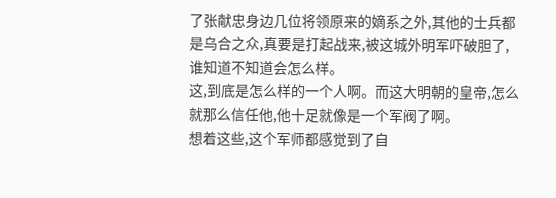了张献忠身边几位将领原来的嫡系之外,其他的士兵都是乌合之众,真要是打起战来,被这城外明军吓破胆了,谁知道不知道会怎么样。
这,到底是怎么样的一个人啊。而这大明朝的皇帝,怎么就那么信任他,他十足就像是一个军阀了啊。
想着这些,这个军师都感觉到了自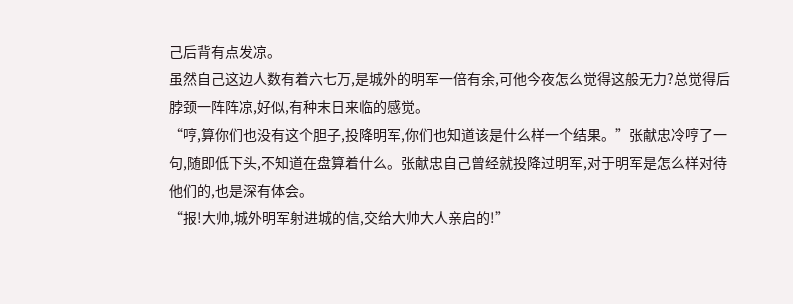己后背有点发凉。
虽然自己这边人数有着六七万,是城外的明军一倍有余,可他今夜怎么觉得这般无力?总觉得后脖颈一阵阵凉,好似,有种末日来临的感觉。
“哼,算你们也没有这个胆子,投降明军,你们也知道该是什么样一个结果。”张献忠冷哼了一句,随即低下头,不知道在盘算着什么。张献忠自己曾经就投降过明军,对于明军是怎么样对待他们的,也是深有体会。
“报!大帅,城外明军射进城的信,交给大帅大人亲启的!”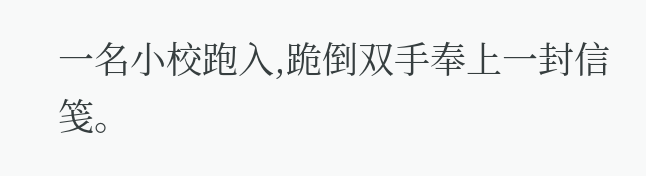一名小校跑入,跪倒双手奉上一封信笺。